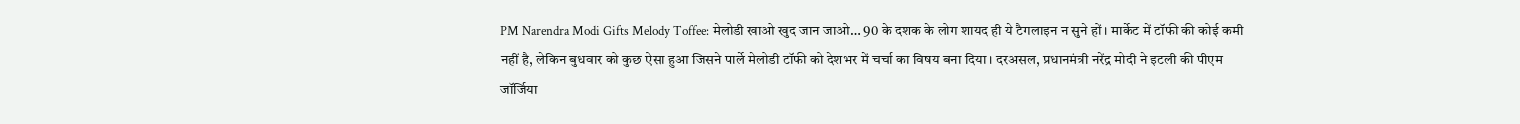PM Narendra Modi Gifts Melody Toffee: मेलोडी खाओ खुद जान जाओ… 90 के दशक के लोग शायद ही ये टैगलाइन न सुने हों। मार्केट में टॉफी की कोई कमी नहीं है, लेकिन बुधवार को कुछ ऐसा हुआ जिसने पार्ले मेलोडी टॉफी को देशभर में चर्चा का विषय बना दिया। दरअसल, प्रधानमंत्री नरेंद्र मोदी ने इटली की पीएम जॉर्जिया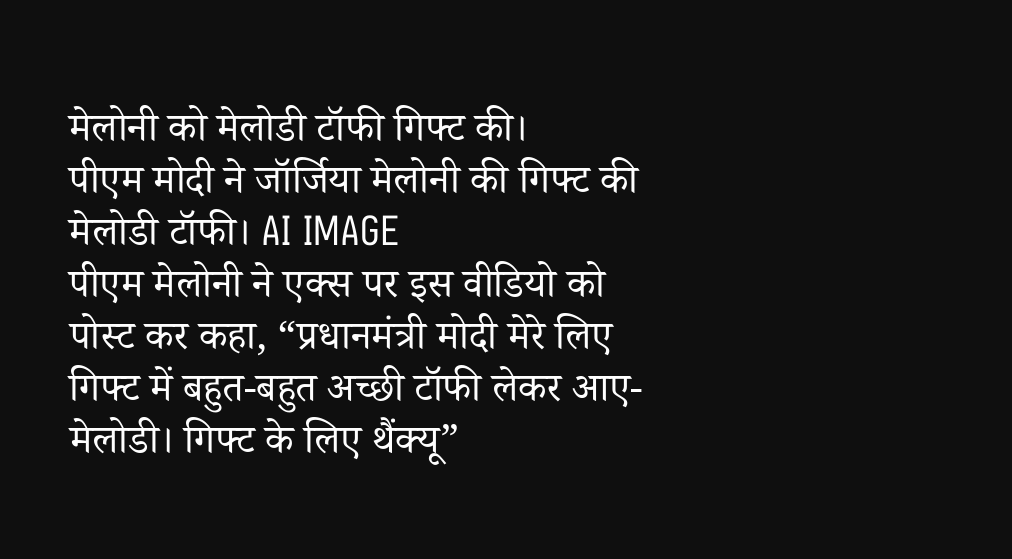मेलोनी को मेलोडी टॉफी गिफ्ट की।
पीएम मोदी ने जॉर्जिया मेलोनी की गिफ्ट की मेलोडी टॉफी। AI IMAGE
पीएम मेलोनी ने एक्स पर इस वीडियो को पोस्ट कर कहा, “प्रधानमंत्री मोदी मेरे लिए गिफ्ट में बहुत-बहुत अच्छी टॉफी लेकर आए- मेलोडी। गिफ्ट के लिए थैंक्यू”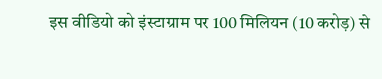इस वीडियो को इंस्टाग्राम पर 100 मिलियन (10 करोड़) से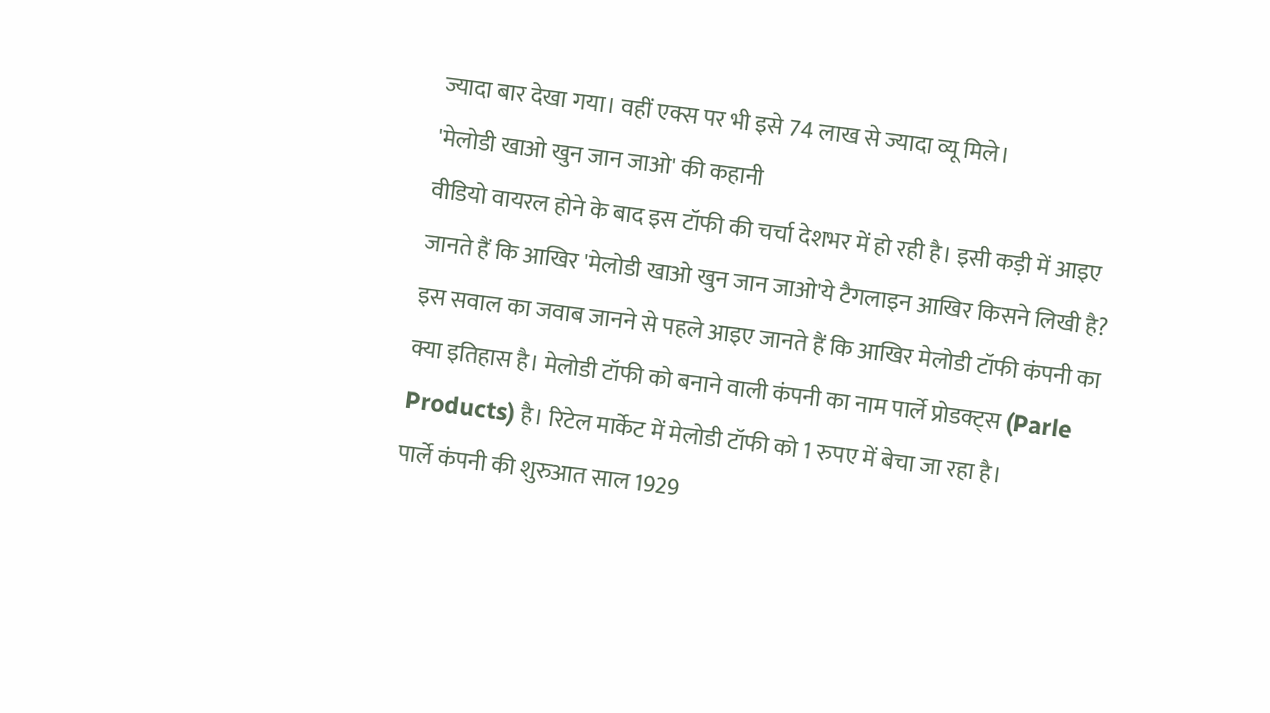ज्यादा बार देखा गया। वहीं एक्स पर भी इसे 74 लाख से ज्यादा व्यू मिले।
'मेलोडी खाओ खुन जान जाओ' की कहानी
वीडियो वायरल होने के बाद इस टॉफी की चर्चा देशभर में हो रही है। इसी कड़ी में आइए जानते हैं कि आखिर 'मेलोडी खाओ खुन जान जाओ'ये टैगलाइन आखिर किसने लिखी है? इस सवाल का जवाब जानने से पहले आइए जानते हैं कि आखिर मेलोडी टॉफी कंपनी का क्या इतिहास है। मेलोडी टॉफी को बनाने वाली कंपनी का नाम पार्ले प्रोडक्ट्स (Parle Products) है। रिटेल मार्केट में मेलोडी टॉफी को 1 रुपए में बेचा जा रहा है।
पार्ले कंपनी की शुरुआत साल 1929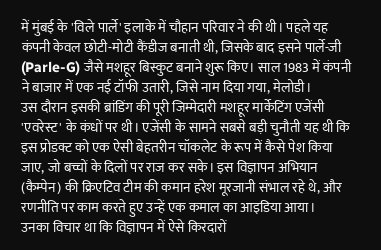में मुंबई के 'विले पार्ले' इलाके में चौहान परिवार ने की थी। पहले यह कंपनी केवल छोटी-मोटी कैंडीज बनाती थी, जिसके बाद इसने पार्ले-जी (Parle-G) जैसे मशहूर बिस्कुट बनाने शुरू किए। साल 1983 में कंपनी ने बाजार में एक नई टॉफी उतारी, जिसे नाम दिया गया, मेलोडी।
उस दौरान इसकी ब्रांडिंग की पूरी जिम्मेदारी मशहूर मार्केटिंग एजेंसी 'एवरेस्ट' के कंधों पर थी। एजेंसी के सामने सबसे बड़ी चुनौती यह थी कि इस प्रोडक्ट को एक ऐसी बेहतरीन चॉकलेट के रूप में कैसे पेश किया जाए, जो बच्चों के दिलों पर राज कर सके। इस विज्ञापन अभियान (कैम्पेन) की क्रिएटिव टीम की कमान हरेश मूरजानी संभाल रहे थे, और रणनीति पर काम करते हुए उन्हें एक कमाल का आइडिया आया।
उनका विचार था कि विज्ञापन में ऐसे किरदारों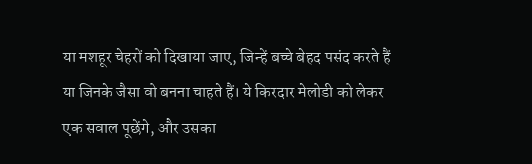या मशहूर चेहरों को दिखाया जाए, जिन्हें बच्चे बेहद पसंद करते हैं या जिनके जैसा वो बनना चाहते हैं। ये किरदार मेलोडी को लेकर एक सवाल पूछेंगे, और उसका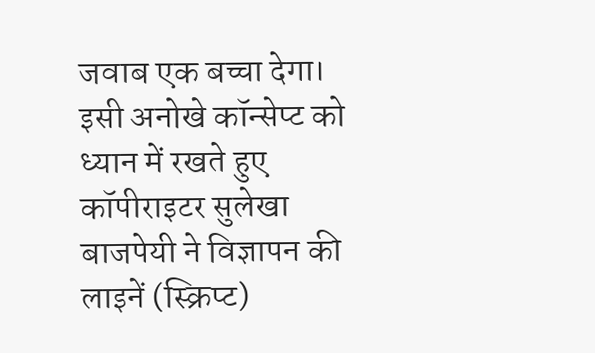जवाब एक बच्चा देगा। इसी अनोखे कॉन्सेप्ट को ध्यान में रखते हुए कॉपीराइटर सुलेखा बाजपेयी ने विज्ञापन की लाइनें (स्क्रिप्ट)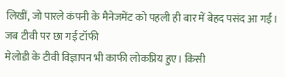लिखीं, जो पारले कंपनी के मैनेजमेंट को पहली ही बार में बेहद पसंद आ गईं।
जब टीवी पर छा गई टॉफी
मेलोडी के टीवी विज्ञापन भी काफी लोकप्रिय हुए। किसी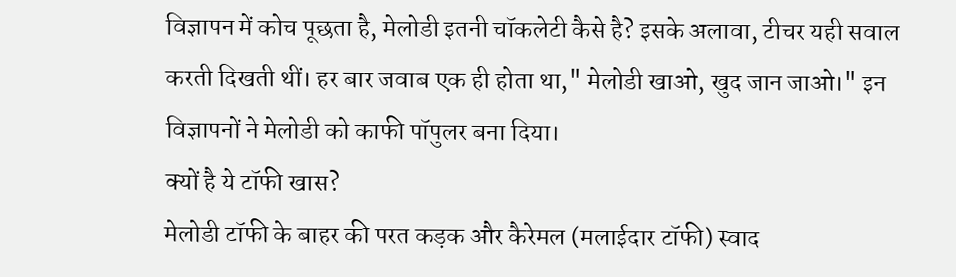विज्ञापन में कोच पूछता है, मेलोडी इतनी चॉकलेटी कैसे है? इसके अलावा, टीचर यही सवाल करती दिखती थीं। हर बार जवाब एक ही होता था," मेलोडी खाओ, खुद जान जाओ।" इन विज्ञापनों ने मेलोडी को काफी पॉपुलर बना दिया।
क्यों है ये टॉफी खास?
मेलोडी टॉफी के बाहर की परत कड़क और कैरेमल (मलाईदार टॉफी) स्वाद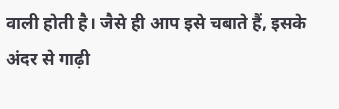वाली होती है। जैसे ही आप इसे चबाते हैं, इसके अंदर से गाढ़ी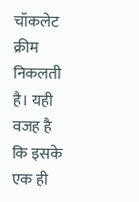चॉकलेट क्रीम निकलती है। यही वजह है कि इसके एक ही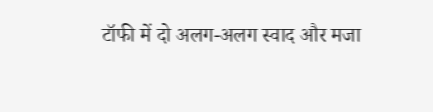टॉफी में दो अलग-अलग स्वाद और मजा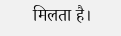मिलता है।